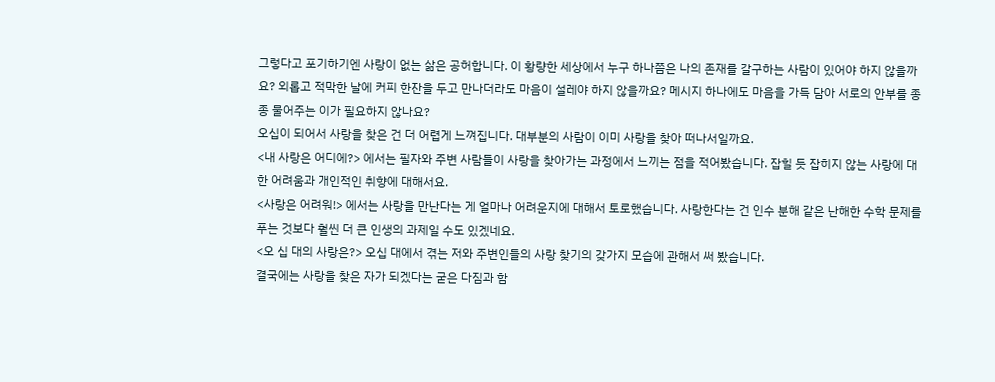그렇다고 포기하기엔 사랑이 없는 삶은 공허합니다. 이 황량한 세상에서 누구 하나쯤은 나의 존재를 갈구하는 사람이 있어야 하지 않을까요? 외롭고 적막한 날에 커피 한잔을 두고 만나더라도 마음이 설레야 하지 않을까요? 메시지 하나에도 마음을 가득 담아 서로의 안부를 종종 물어주는 이가 필요하지 않나요?
오십이 되어서 사랑을 찾은 건 더 어렵게 느껴집니다. 대부분의 사람이 이미 사랑을 찾아 떠나서일까요.
<내 사랑은 어디에?> 에서는 필자와 주변 사람들이 사랑을 찾아가는 과정에서 느끼는 점을 적어봤습니다. 잡힐 듯 잡히지 않는 사랑에 대한 어려움과 개인적인 취향에 대해서요.
<사랑은 어려워!> 에서는 사랑을 만난다는 게 얼마나 어려운지에 대해서 토로했습니다. 사랑한다는 건 인수 분해 같은 난해한 수학 문제를 푸는 것보다 훨씬 더 큰 인생의 과제일 수도 있겠네요.
<오 십 대의 사랑은?> 오십 대에서 겪는 저와 주변인들의 사랑 찾기의 갖가지 모습에 관해서 써 봤습니다.
결국에는 사랑을 찾은 자가 되겠다는 굳은 다짐과 함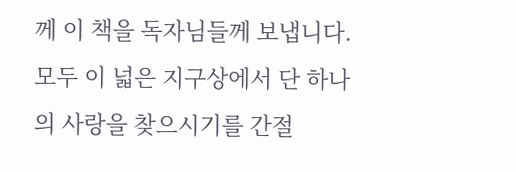께 이 책을 독자님들께 보냅니다. 모두 이 넓은 지구상에서 단 하나의 사랑을 찾으시기를 간절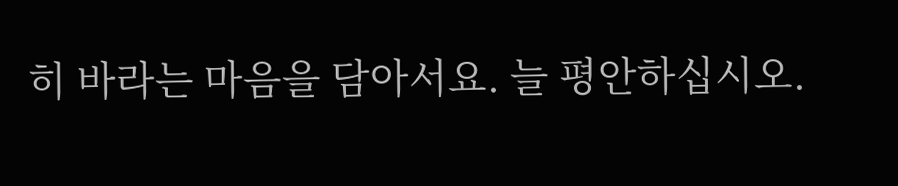히 바라는 마음을 담아서요. 늘 평안하십시오.